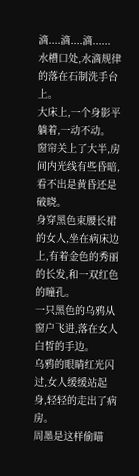滴....滴....滴......
水槽口处,水滴规律的落在石制洗手台上。
大床上,一个身影平躺着,一动不动。
窗帘关上了大半,房间内光线有些昏暗,看不出是黄昏还是破晓。
身穿黑色束腰长裙的女人,坐在病床边上,有着金色的秀丽的长发,和一双红色的瞳孔。
一只黑色的乌鸦从窗户飞进,落在女人白皙的手边。
乌鸦的眼睛红光闪过,女人缓缓站起身,轻轻的走出了病房。
周墨是这样偷瞄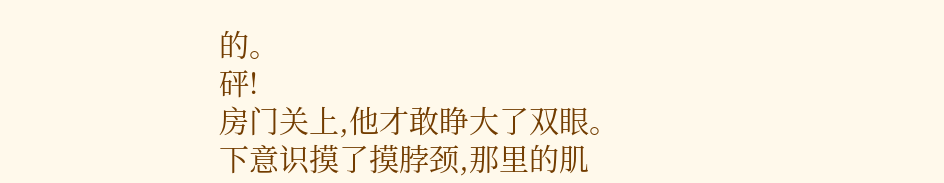的。
砰!
房门关上,他才敢睁大了双眼。
下意识摸了摸脖颈,那里的肌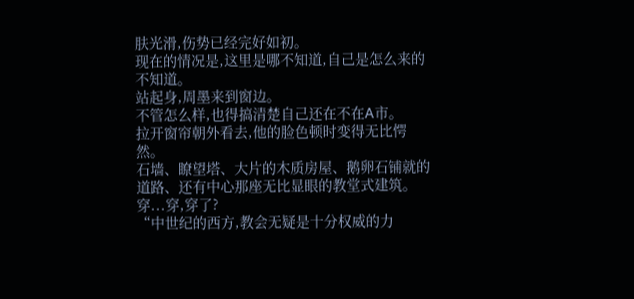肤光滑,伤势已经完好如初。
现在的情况是,这里是哪不知道,自己是怎么来的不知道。
站起身,周墨来到窗边。
不管怎么样,也得搞清楚自己还在不在A市。
拉开窗帘朝外看去,他的脸色顿时变得无比愕然。
石墙、瞭望塔、大片的木质房屋、鹅卵石铺就的道路、还有中心那座无比显眼的教堂式建筑。
穿...穿,穿了?
“中世纪的西方,教会无疑是十分权威的力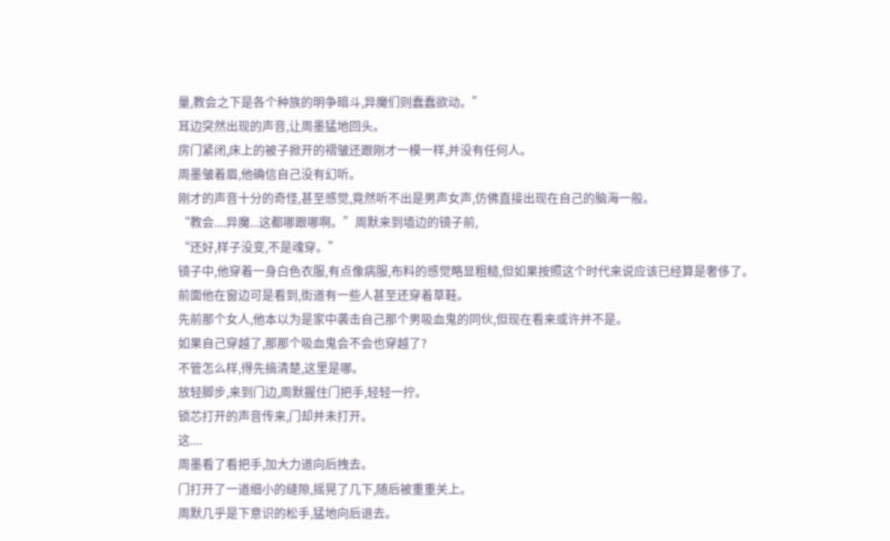量,教会之下是各个种族的明争暗斗,异魔们则蠢蠢欲动。”
耳边突然出现的声音,让周墨猛地回头。
房门紧闭,床上的被子掀开的褶皱还跟刚才一模一样,并没有任何人。
周墨皱着眉,他确信自己没有幻听。
刚才的声音十分的奇怪,甚至感觉,竟然听不出是男声女声,仿佛直接出现在自己的脑海一般。
“教会....异魔...这都哪跟哪啊。”周默来到墙边的镜子前,
“还好,样子没变,不是魂穿。”
镜子中,他穿着一身白色衣服,有点像病服,布料的感觉略显粗糙,但如果按照这个时代来说应该已经算是奢侈了。
前面他在窗边可是看到,街道有一些人甚至还穿着草鞋。
先前那个女人,他本以为是家中袭击自己那个男吸血鬼的同伙,但现在看来或许并不是。
如果自己穿越了,那那个吸血鬼会不会也穿越了?
不管怎么样,得先搞清楚,这里是哪。
放轻脚步,来到门边,周默握住门把手,轻轻一拧。
锁芯打开的声音传来,门却并未打开。
这....
周墨看了看把手,加大力道向后拽去。
门打开了一道细小的缝隙,摇晃了几下,随后被重重关上。
周默几乎是下意识的松手,猛地向后退去。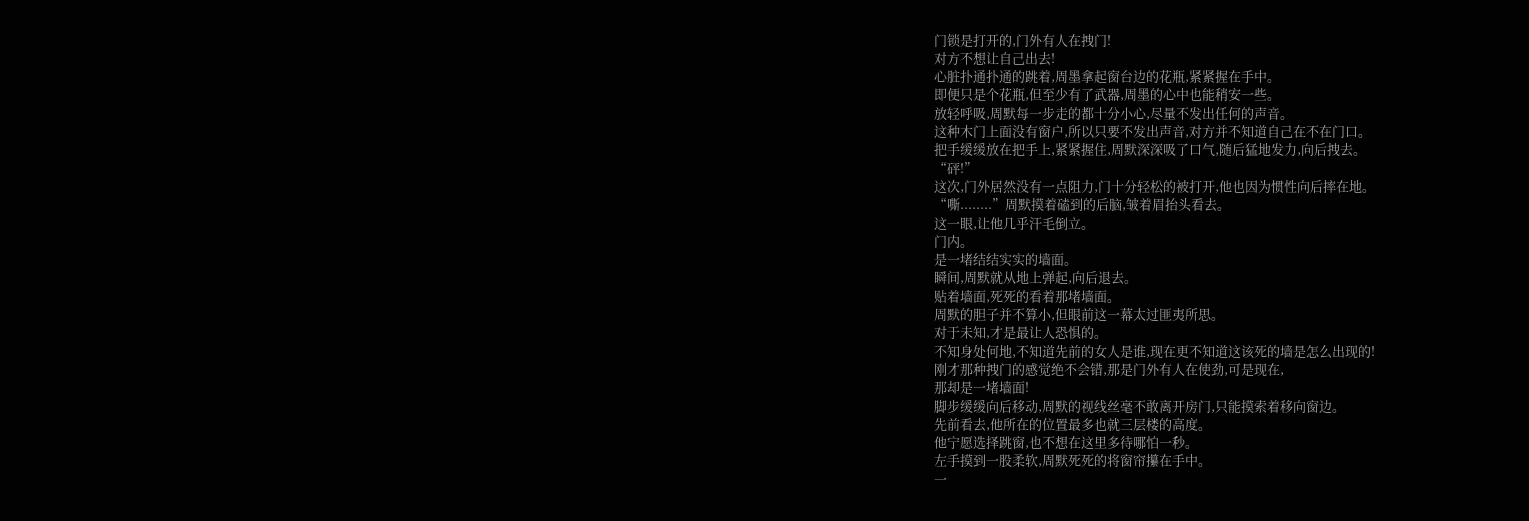门锁是打开的,门外有人在拽门!
对方不想让自己出去!
心脏扑通扑通的跳着,周墨拿起窗台边的花瓶,紧紧握在手中。
即便只是个花瓶,但至少有了武器,周墨的心中也能稍安一些。
放轻呼吸,周默每一步走的都十分小心,尽量不发出任何的声音。
这种木门上面没有窗户,所以只要不发出声音,对方并不知道自己在不在门口。
把手缓缓放在把手上,紧紧握住,周默深深吸了口气,随后猛地发力,向后拽去。
“砰!”
这次,门外居然没有一点阻力,门十分轻松的被打开,他也因为惯性向后摔在地。
“嘶........”周默摸着磕到的后脑,皱着眉抬头看去。
这一眼,让他几乎汗毛倒立。
门内。
是一堵结结实实的墙面。
瞬间,周默就从地上弹起,向后退去。
贴着墙面,死死的看着那堵墙面。
周默的胆子并不算小,但眼前这一幕太过匪夷所思。
对于未知,才是最让人恐惧的。
不知身处何地,不知道先前的女人是谁,现在更不知道这该死的墙是怎么出现的!
刚才那种拽门的感觉绝不会错,那是门外有人在使劲,可是现在,
那却是一堵墙面!
脚步缓缓向后移动,周默的视线丝毫不敢离开房门,只能摸索着移向窗边。
先前看去,他所在的位置最多也就三层楼的高度。
他宁愿选择跳窗,也不想在这里多待哪怕一秒。
左手摸到一股柔软,周默死死的将窗帘攥在手中。
一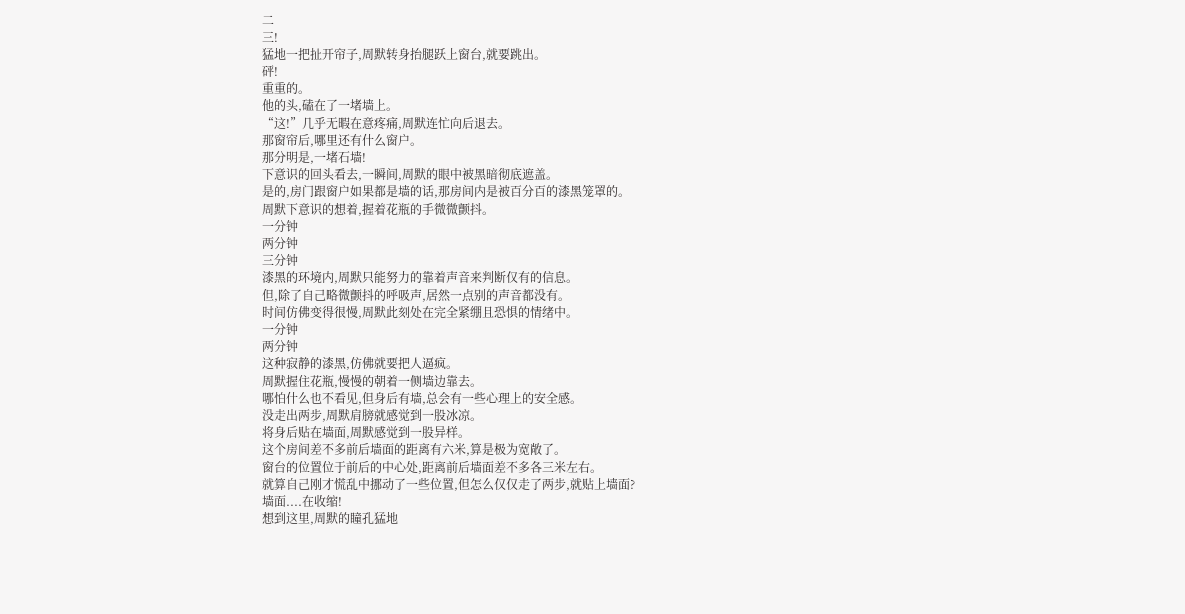二
三!
猛地一把扯开帘子,周默转身抬腿跃上窗台,就要跳出。
砰!
重重的。
他的头,磕在了一堵墙上。
“这!”几乎无暇在意疼痛,周默连忙向后退去。
那窗帘后,哪里还有什么窗户。
那分明是,一堵石墙!
下意识的回头看去,一瞬间,周默的眼中被黑暗彻底遮盖。
是的,房门跟窗户如果都是墙的话,那房间内是被百分百的漆黑笼罩的。
周默下意识的想着,握着花瓶的手微微颤抖。
一分钟
两分钟
三分钟
漆黑的环境内,周默只能努力的靠着声音来判断仅有的信息。
但,除了自己略微颤抖的呼吸声,居然一点别的声音都没有。
时间仿佛变得很慢,周默此刻处在完全紧绷且恐惧的情绪中。
一分钟
两分钟
这种寂静的漆黑,仿佛就要把人逼疯。
周默握住花瓶,慢慢的朝着一侧墙边靠去。
哪怕什么也不看见,但身后有墙,总会有一些心理上的安全感。
没走出两步,周默肩膀就感觉到一股冰凉。
将身后贴在墙面,周默感觉到一股异样。
这个房间差不多前后墙面的距离有六米,算是极为宽敞了。
窗台的位置位于前后的中心处,距离前后墙面差不多各三米左右。
就算自己刚才慌乱中挪动了一些位置,但怎么仅仅走了两步,就贴上墙面?
墙面....在收缩!
想到这里,周默的瞳孔猛地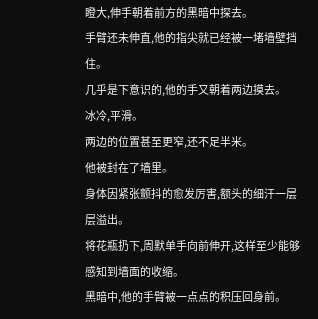瞪大,伸手朝着前方的黑暗中探去。
手臂还未伸直,他的指尖就已经被一堵墙壁挡住。
几乎是下意识的,他的手又朝着两边摸去。
冰冷,平滑。
两边的位置甚至更窄,还不足半米。
他被封在了墙里。
身体因紧张颤抖的愈发厉害,额头的细汗一层层溢出。
将花瓶扔下,周默单手向前伸开,这样至少能够感知到墙面的收缩。
黑暗中,他的手臂被一点点的积压回身前。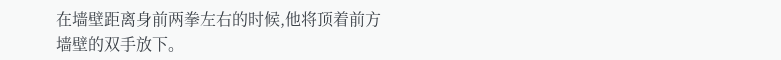在墙壁距离身前两拳左右的时候,他将顶着前方墙壁的双手放下。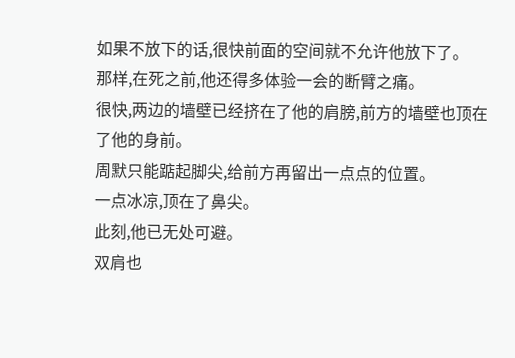如果不放下的话,很快前面的空间就不允许他放下了。
那样,在死之前,他还得多体验一会的断臂之痛。
很快,两边的墙壁已经挤在了他的肩膀,前方的墙壁也顶在了他的身前。
周默只能踮起脚尖,给前方再留出一点点的位置。
一点冰凉,顶在了鼻尖。
此刻,他已无处可避。
双肩也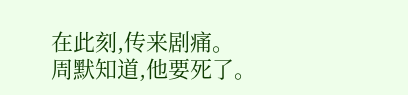在此刻,传来剧痛。
周默知道,他要死了。